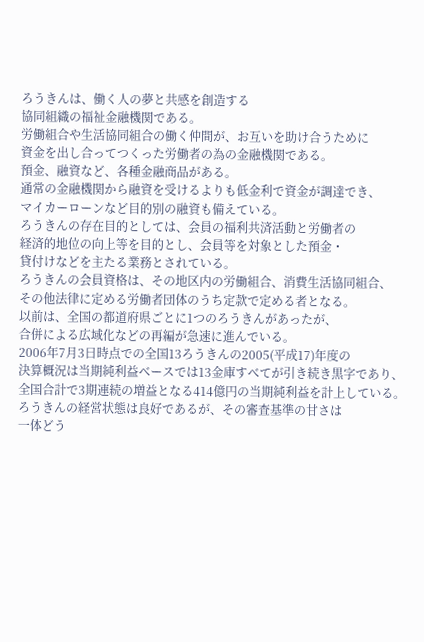ろうきんは、働く人の夢と共感を創造する
協同組織の福祉金融機関である。
労働組合や生活協同組合の働く仲間が、お互いを助け合うために
資金を出し合ってつくった労働者の為の金融機関である。
預金、融資など、各種金融商品がある。
通常の金融機関から融資を受けるよりも低金利で資金が調達でき、
マイカーローンなど目的別の融資も備えている。
ろうきんの存在目的としては、会員の福利共済活動と労働者の
経済的地位の向上等を目的とし、会員等を対象とした預金・
貸付けなどを主たる業務とされている。
ろうきんの会員資格は、その地区内の労働組合、消費生活協同組合、
その他法律に定める労働者団体のうち定款で定める者となる。
以前は、全国の都道府県ごとに1つのろうきんがあったが、
合併による広域化などの再編が急速に進んでいる。
2006年7月3日時点での全国13ろうきんの2005(平成17)年度の
決算概況は当期純利益ベースでは13金庫すべてが引き続き黒字であり、
全国合計で3期連続の増益となる414億円の当期純利益を計上している。
ろうきんの経営状態は良好であるが、その審査基準の甘さは
一体どう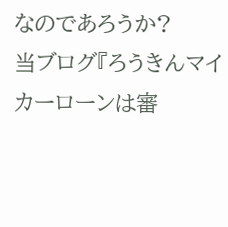なのであろうか?
当ブログ『ろうきんマイカーローンは審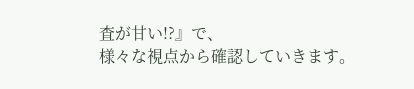査が甘い!?』で、
様々な視点から確認していきます。